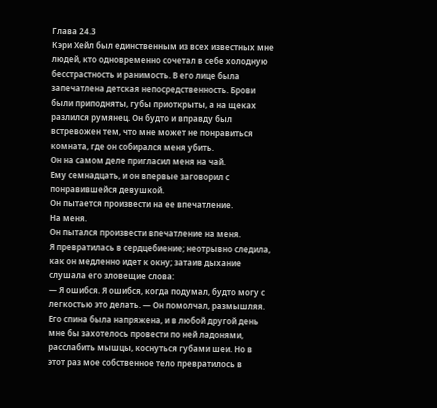Глава 24.3
Кэри Хейл был единственным из всех известных мне людей, кто одновременно сочетал в себе холодную бесстрастность и ранимость. В его лице была запечатлена детская непосредственность. Брови были приподняты, губы приоткрыты, а на щеках разлился румянец. Он будто и вправду был встревожен тем, что мне может не понравиться комната, где он собирался меня убить.
Он на самом деле пригласил меня на чай.
Ему семнадцать, и он впервые заговорил с понравившейся девушкой.
Он пытается произвести на ее впечатление.
На меня.
Он пытался произвести впечатление на меня.
Я превратилась в сердцебиение; неотрывно следила, как он медленно идет к окну; затаив дыхание слушала его зловещие слова:
― Я ошибся. Я ошибся, когда подумал, будто могу с легкостью это делать. ― Он помолчал, размышляя. Его спина была напряжена, и в любой другой день мне бы захотелось провести по ней ладонями, расслабить мышцы, коснуться губами шеи. Но в этот раз мое собственное тело превратилось в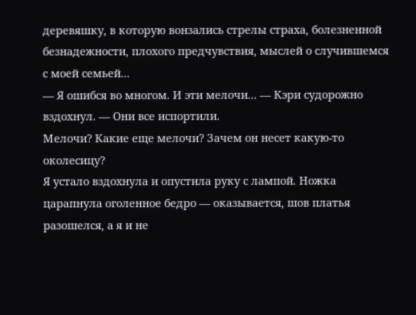деревяшку, в которую вонзались стрелы страха, болезненной безнадежности, плохого предчувствия, мыслей о случившемся с моей семьей...
― Я ошибся во многом. И эти мелочи... ― Кэри судорожно вздохнул. ― Они все испортили.
Мелочи? Какие еще мелочи? Зачем он несет какую-то околесицу?
Я устало вздохнула и опустила руку с лампой. Ножка царапнула оголенное бедро ― оказывается, шов платья разошелся, а я и не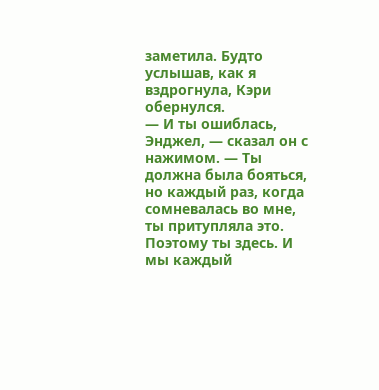заметила. Будто услышав, как я вздрогнула, Кэри обернулся.
― И ты ошиблась, Энджел, ― сказал он с нажимом. ― Ты должна была бояться, но каждый раз, когда сомневалась во мне, ты притупляла это. Поэтому ты здесь. И мы каждый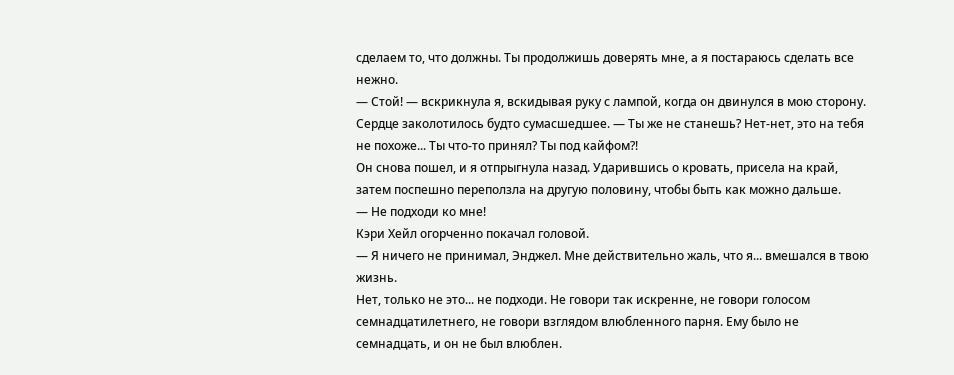сделаем то, что должны. Ты продолжишь доверять мне, а я постараюсь сделать все нежно.
― Стой! ― вскрикнула я, вскидывая руку с лампой, когда он двинулся в мою сторону. Сердце заколотилось будто сумасшедшее. ― Ты же не станешь? Нет-нет, это на тебя не похоже... Ты что-то принял? Ты под кайфом?!
Он снова пошел, и я отпрыгнула назад. Ударившись о кровать, присела на край, затем поспешно переползла на другую половину, чтобы быть как можно дальше.
― Не подходи ко мне!
Кэри Хейл огорченно покачал головой.
― Я ничего не принимал, Энджел. Мне действительно жаль, что я... вмешался в твою жизнь.
Нет, только не это... не подходи. Не говори так искренне, не говори голосом семнадцатилетнего, не говори взглядом влюбленного парня. Ему было не семнадцать, и он не был влюблен.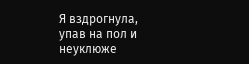Я вздрогнула, упав на пол и неуклюже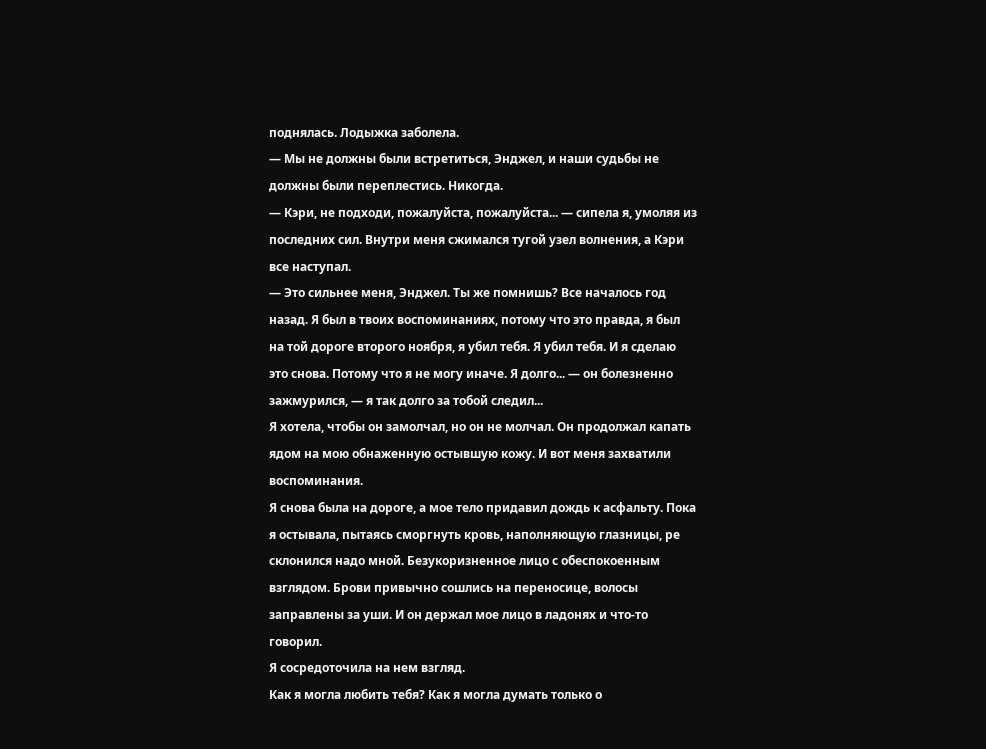поднялась. Лодыжка заболела.
― Мы не должны были встретиться, Энджел, и наши судьбы не должны были переплестись. Никогда.
― Кэри, не подходи, пожалуйста, пожалуйста... ― сипела я, умоляя из последних сил. Внутри меня сжимался тугой узел волнения, а Кэри все наступал.
― Это сильнее меня, Энджел. Ты же помнишь? Все началось год назад. Я был в твоих воспоминаниях, потому что это правда, я был на той дороге второго ноября, я убил тебя. Я убил тебя. И я сделаю это снова. Потому что я не могу иначе. Я долго... ― он болезненно зажмурился, ― я так долго за тобой следил...
Я хотела, чтобы он замолчал, но он не молчал. Он продолжал капать ядом на мою обнаженную остывшую кожу. И вот меня захватили воспоминания.
Я снова была на дороге, а мое тело придавил дождь к асфальту. Пока я остывала, пытаясь сморгнуть кровь, наполняющую глазницы, ре склонился надо мной. Безукоризненное лицо с обеспокоенным взглядом. Брови привычно сошлись на переносице, волосы заправлены за уши. И он держал мое лицо в ладонях и что-то говорил.
Я сосредоточила на нем взгляд.
Как я могла любить тебя? Как я могла думать только о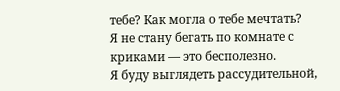тебе? Как могла о тебе мечтать?
Я не стану бегать по комнате с криками ― это бесполезно.
Я буду выглядеть рассудительной,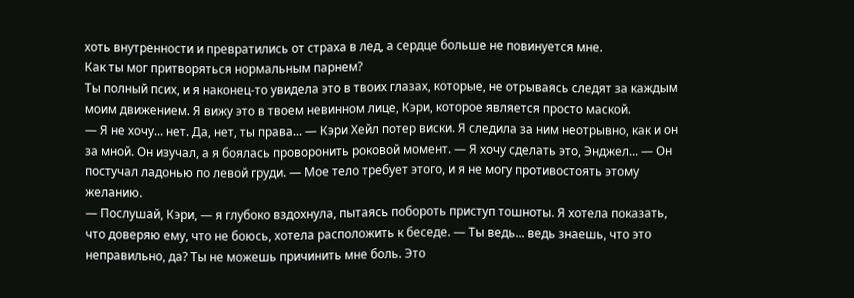хоть внутренности и превратились от страха в лед, а сердце больше не повинуется мне.
Как ты мог притворяться нормальным парнем?
Ты полный псих, и я наконец-то увидела это в твоих глазах, которые, не отрываясь следят за каждым моим движением. Я вижу это в твоем невинном лице, Кэри, которое является просто маской.
― Я не хочу... нет. Да, нет, ты права... ― Кэри Хейл потер виски. Я следила за ним неотрывно, как и он за мной. Он изучал, а я боялась проворонить роковой момент. ― Я хочу сделать это, Энджел... ― Он постучал ладонью по левой груди. ― Мое тело требует этого, и я не могу противостоять этому желанию.
― Послушай, Кэри, ― я глубоко вздохнула, пытаясь побороть приступ тошноты. Я хотела показать, что доверяю ему, что не боюсь, хотела расположить к беседе. ― Ты ведь... ведь знаешь, что это неправильно, да? Ты не можешь причинить мне боль. Это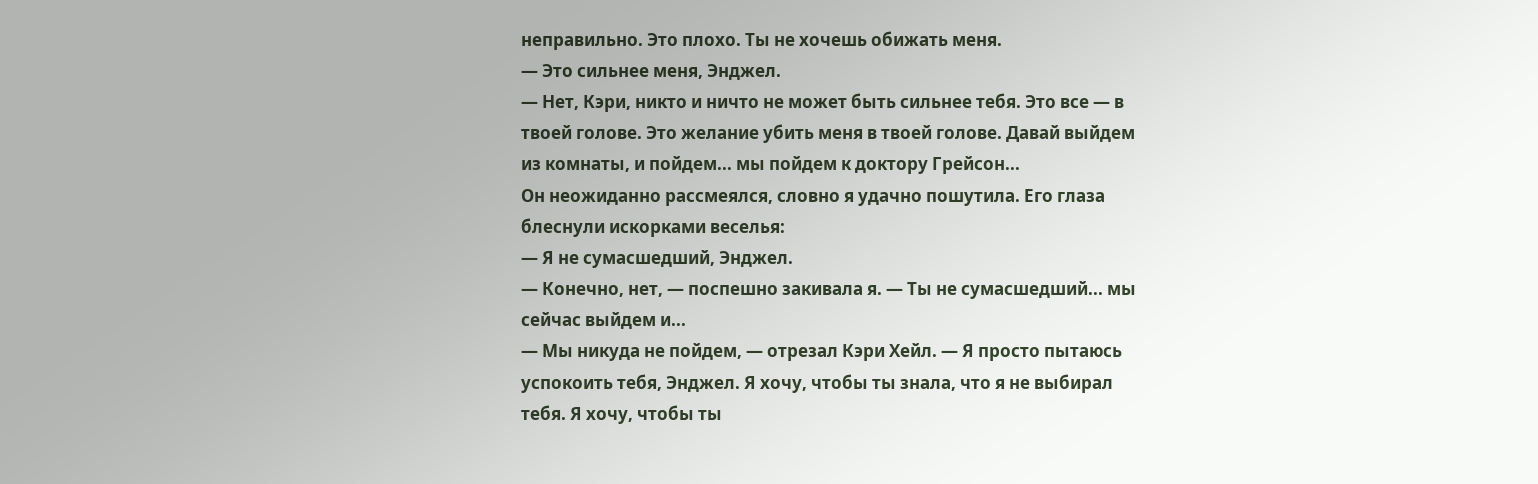неправильно. Это плохо. Ты не хочешь обижать меня.
― Это сильнее меня, Энджел.
― Нет, Кэри, никто и ничто не может быть сильнее тебя. Это все ― в твоей голове. Это желание убить меня в твоей голове. Давай выйдем из комнаты, и пойдем... мы пойдем к доктору Грейсон...
Он неожиданно рассмеялся, словно я удачно пошутила. Его глаза блеснули искорками веселья:
― Я не сумасшедший, Энджел.
― Конечно, нет, ― поспешно закивала я. ― Ты не сумасшедший... мы сейчас выйдем и...
― Мы никуда не пойдем, ― отрезал Кэри Хейл. ― Я просто пытаюсь успокоить тебя, Энджел. Я хочу, чтобы ты знала, что я не выбирал тебя. Я хочу, чтобы ты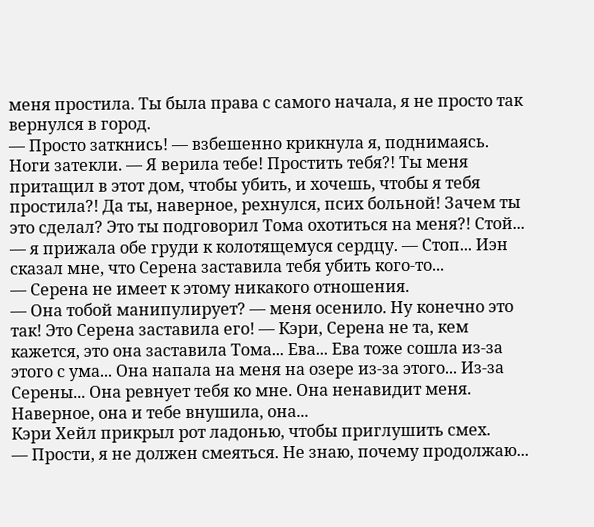меня простила. Ты была права с самого начала, я не просто так вернулся в город.
― Просто заткнись! ― взбешенно крикнула я, поднимаясь. Ноги затекли. ― Я верила тебе! Простить тебя?! Ты меня притащил в этот дом, чтобы убить, и хочешь, чтобы я тебя простила?! Да ты, наверное, рехнулся, псих больной! Зачем ты это сделал? Это ты подговорил Тома охотиться на меня?! Стой... ― я прижала обе груди к колотящемуся сердцу. ― Стоп... Иэн сказал мне, что Серена заставила тебя убить кого-то...
― Серена не имеет к этому никакого отношения.
― Она тобой манипулирует? ― меня осенило. Ну конечно это так! Это Серена заставила его! ― Кэри, Серена не та, кем кажется, это она заставила Тома... Ева... Ева тоже сошла из-за этого с ума... Она напала на меня на озере из-за этого... Из-за Серены... Она ревнует тебя ко мне. Она ненавидит меня. Наверное, она и тебе внушила, она...
Кэри Хейл прикрыл рот ладонью, чтобы приглушить смех.
― Прости, я не должен смеяться. Не знаю, почему продолжаю...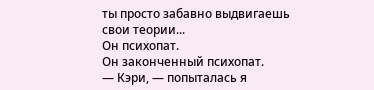ты просто забавно выдвигаешь свои теории...
Он психопат.
Он законченный психопат.
― Кэри, ― попыталась я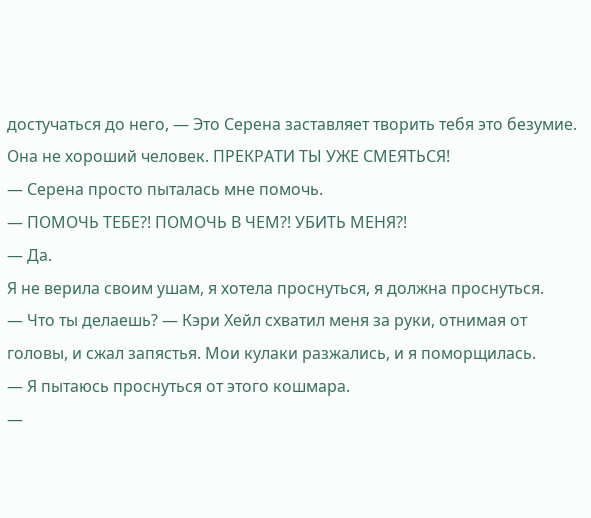достучаться до него, ― Это Серена заставляет творить тебя это безумие. Она не хороший человек. ПРЕКРАТИ ТЫ УЖЕ СМЕЯТЬСЯ!
― Серена просто пыталась мне помочь.
― ПОМОЧЬ ТЕБЕ?! ПОМОЧЬ В ЧЕМ?! УБИТЬ МЕНЯ?!
― Да.
Я не верила своим ушам, я хотела проснуться, я должна проснуться.
― Что ты делаешь? ― Кэри Хейл схватил меня за руки, отнимая от головы, и сжал запястья. Мои кулаки разжались, и я поморщилась.
― Я пытаюсь проснуться от этого кошмара.
―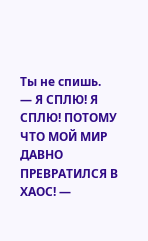Ты не спишь.
― Я СПЛЮ! Я СПЛЮ! ПОТОМУ ЧТО МОЙ МИР ДАВНО ПРЕВРАТИЛСЯ В ХАОС! ―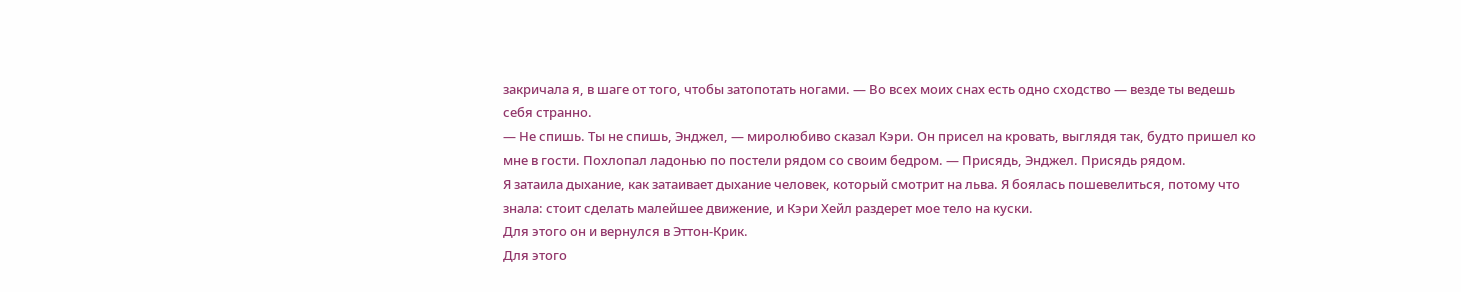закричала я, в шаге от того, чтобы затопотать ногами. ― Во всех моих снах есть одно сходство ― везде ты ведешь себя странно.
― Не спишь. Ты не спишь, Энджел, ― миролюбиво сказал Кэри. Он присел на кровать, выглядя так, будто пришел ко мне в гости. Похлопал ладонью по постели рядом со своим бедром. ― Присядь, Энджел. Присядь рядом.
Я затаила дыхание, как затаивает дыхание человек, который смотрит на льва. Я боялась пошевелиться, потому что знала: стоит сделать малейшее движение, и Кэри Хейл раздерет мое тело на куски.
Для этого он и вернулся в Эттон-Крик.
Для этого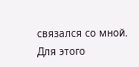связался со мной.
Для этого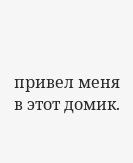привел меня в этот домик.